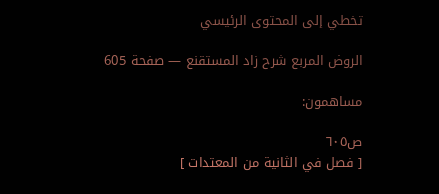تخطي إلى المحتوى الرئيسي

الروض المربع شرح زاد المستقنع — صفحة 605

مساهمون:

ص٦٠٥
[ فصل في الثانية من المعتدات ]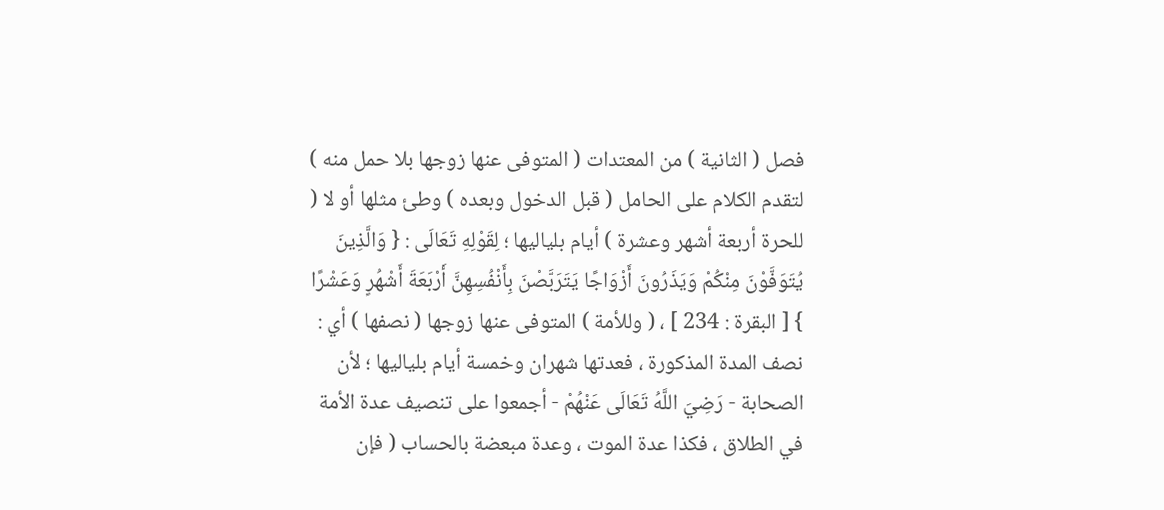فصل ( الثانية ) من المعتدات ( المتوفى عنها زوجها بلا حمل منه ) لتقدم الكلام على الحامل ( قبل الدخول وبعده ) وطئ مثلها أو لا ( للحرة أربعة أشهر وعشرة ) أيام بلياليها ؛ لِقَوْلِهِ تَعَالَى : { وَالَّذِينَ يُتَوَفَّوْنَ مِنْكُمْ وَيَذَرُونَ أَزْوَاجًا يَتَرَبَّصْنَ بِأَنْفُسِهِنَّ أَرْبَعَةَ أَشْهُرٍ وَعَشْرًا } [ البقرة : 234 ] ، ( وللأمة ) المتوفى عنها زوجها ( نصفها ) أي : نصف المدة المذكورة ، فعدتها شهران وخمسة أيام بلياليها ؛ لأن الصحابة - رَضِيَ اللَّهُ تَعَالَى عَنْهُمْ - أجمعوا على تنصيف عدة الأمة في الطلاق ، فكذا عدة الموت ، وعدة مبعضة بالحساب ( فإن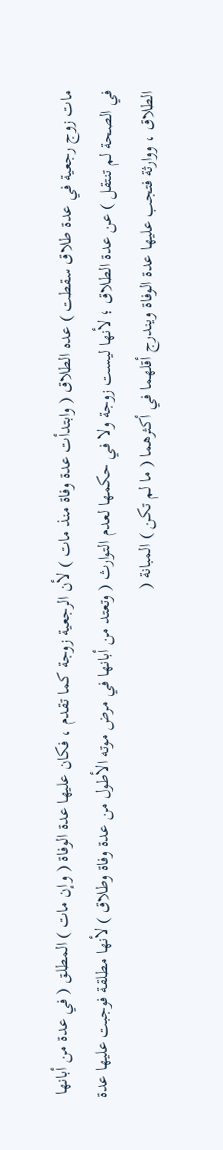مات زوج رجعية في عدة طلاق سقطت ) عده الطلاق ( وابتدأت عدة وفاة منذ مات ) لأن الرجعية زوجة كما تقدم ، فكان عليها عدة الوفاة ( وإن مات ) المطلق ( في عدة من أبانها في الصحة لم تنتقل ) عن عدة الطلاق ؛ لأنها ليست زوجة ولا في حكمها لعدم التوارث ( وتعتد من أبانها في مرض موته الأطول من عدة وفاة وطلاق ) لأنها مطلقة فوجبت عليها عدة الطلاق ، ووارثة فتجب عليها عدة الوفاة ويندرج أقلهما في أكثرهما ( ما لم تكن ) المبانة (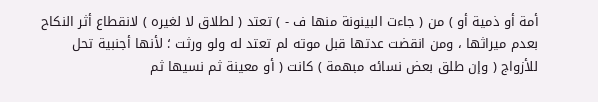أمة أو ذمية أو ) من ( جاءت البينونة منها ف - ) تعتد ( لطلاق لا لغيره ) لانقطاع أثر النكاح بعدم ميراثها ، ومن انقضت عدتها قبل موته لم تعتد له ولو ورثت ؛ لأنها أجنبية تحل للأزواج ( وإن طلق بعض نسائه مبهمة ) كانت ( أو معينة ثم نسيها ثم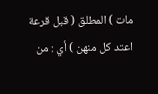مات ) المطلق ( قبل قرعة اعتد كل منهن ) أي : من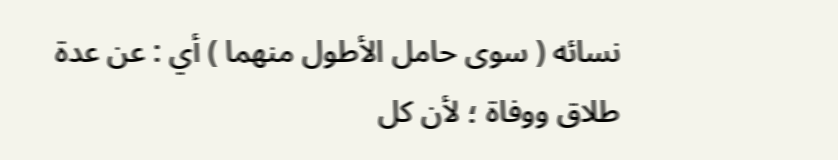نسائه ( سوى حامل الأطول منهما ) أي : عن عدة طلاق ووفاة ؛ لأن كل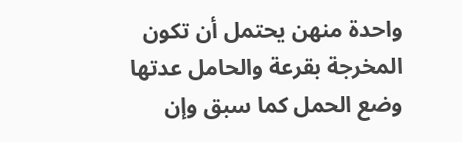واحدة منهن يحتمل أن تكون المخرجة بقرعة والحامل عدتها وضع الحمل كما سبق وإن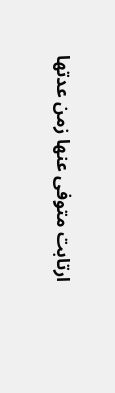ارتابت متوفى عنها زمن عدتها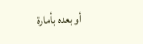أو بعده بأمارة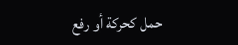حمل كحركة أو رفع